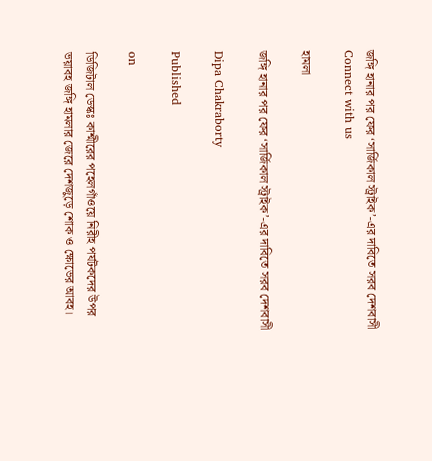জঙ্গি হানার পর ফের ‘সার্জিকাল স্ট্রাইক’-এর দাবিতে সরব দেশবাসী
Connect with us

হামলা

জঙ্গি হানার পর ফের ‘সার্জিকাল স্ট্রাইক’-এর দাবিতে সরব দেশবাসী

Dipa Chakraborty

Published

on

ডিজিটাল ডেস্কঃ কাশ্মীরের পহেলগাঁওয়ে নিরীহ পর্যটকদের উপর ভয়াবহ জঙ্গি হামলার জেরে দেশজুড়ে শোক ও ক্ষোভের আবহ।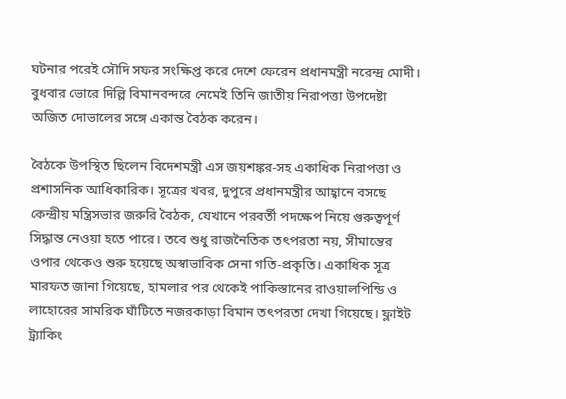ঘটনার পরেই সৌদি সফর সংক্ষিপ্ত করে দেশে ফেরেন প্রধানমন্ত্রী নরেন্দ্র মোদী। বুধবার ভোরে দিল্লি বিমানবন্দরে নেমেই তিনি জাতীয় নিরাপত্তা উপদেষ্টা অজিত দোভালের সঙ্গে একান্ত বৈঠক করেন।

বৈঠকে উপস্থিত ছিলেন বিদেশমন্ত্রী এস জয়শঙ্কর-সহ একাধিক নিরাপত্তা ও প্রশাসনিক আধিকারিক। সূত্রের খবর, দুপুরে প্রধানমন্ত্রীর আহ্বানে বসছে কেন্দ্রীয় মন্ত্রিসভার জরুরি বৈঠক, যেখানে পরবর্তী পদক্ষেপ নিয়ে গুরুত্বপূর্ণ সিদ্ধান্ত নেওয়া হতে পারে। তবে শুধু রাজনৈতিক তৎপরতা নয়, সীমান্তের ওপার থেকেও শুরু হয়েছে অস্বাভাবিক সেনা গতি-প্রকৃতি। একাধিক সূত্র মারফত জানা গিয়েছে, হামলার পর থেকেই পাকিস্তানের রাওয়ালপিন্ডি ও লাহোরের সামরিক ঘাঁটিতে নজরকাড়া বিমান তৎপরতা দেখা গিয়েছে। ফ্লাইট ট্র্যাকিং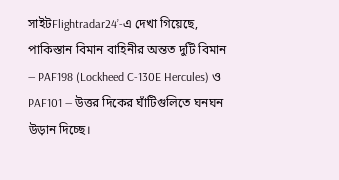সাইটFlightradar24’-এ দেখা গিয়েছে, পাকিস্তান বিমান বাহিনীর অন্তত দুটি বিমান — PAF198 (Lockheed C-130E Hercules) ও PAF101 — উত্তর দিকের ঘাঁটিগুলিতে ঘনঘন উড়ান দিচ্ছে।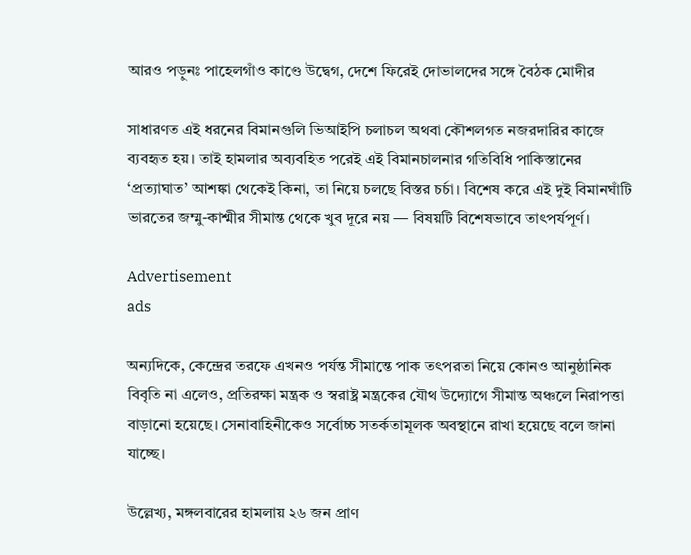আরও পড়ুনঃ পাহেলগাঁও কাণ্ডে উদ্বেগ, দেশে ফিরেই দোভালদের সঙ্গে বৈঠক মোদীর

সাধারণত এই ধরনের বিমানগুলি ভিআইপি চলাচল অথবা কৌশলগত নজরদারির কাজে ব্যবহৃত হয়। তাই হামলার অব্যবহিত পরেই এই বিমানচালনার গতিবিধি পাকিস্তানের ‘প্রত্যাঘাত’ আশঙ্কা থেকেই কিনা, তা নিয়ে চলছে বিস্তর চর্চা। বিশেষ করে এই দুই বিমানঘাঁটি ভারতের জম্মু-কাশ্মীর সীমান্ত থেকে খুব দূরে নয় — বিষয়টি বিশেষভাবে তাৎপর্যপূর্ণ।

Advertisement
ads

অন্যদিকে, কেন্দ্রের তরফে এখনও পর্যন্ত সীমান্তে পাক তৎপরতা নিয়ে কোনও আনুষ্ঠানিক বিবৃতি না এলেও, প্রতিরক্ষা মন্ত্রক ও স্বরাষ্ট্র মন্ত্রকের যৌথ উদ্যোগে সীমান্ত অঞ্চলে নিরাপত্তা বাড়ানো হয়েছে। সেনাবাহিনীকেও সর্বোচ্চ সতর্কতামূলক অবস্থানে রাখা হয়েছে বলে জানা যাচ্ছে।

উল্লেখ্য, মঙ্গলবারের হামলায় ২৬ জন প্রাণ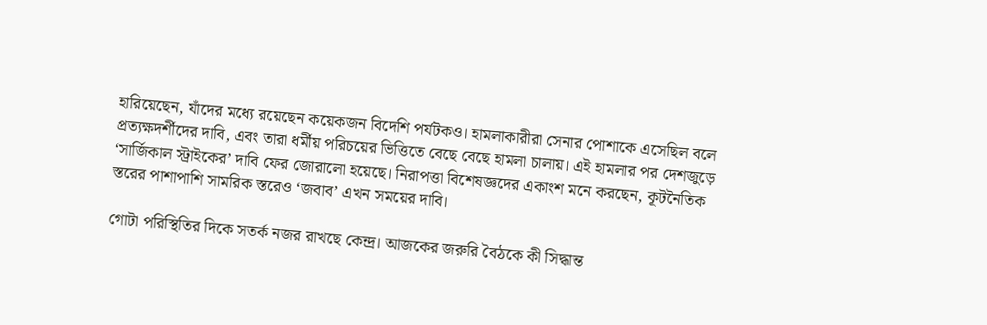হারিয়েছেন, যাঁদের মধ্যে রয়েছেন কয়েকজন বিদেশি পর্যটকও। হামলাকারীরা সেনার পোশাকে এসেছিল বলে প্রত্যক্ষদর্শীদের দাবি, এবং তারা ধর্মীয় পরিচয়ের ভিত্তিতে বেছে বেছে হামলা চালায়। এই হামলার পর দেশজুড়ে ‘সার্জিকাল স্ট্রাইকের’ দাবি ফের জোরালো হয়েছে। নিরাপত্তা বিশেষজ্ঞদের একাংশ মনে করছেন, কূটনৈতিক স্তরের পাশাপাশি সামরিক স্তরেও ‘জবাব’ এখন সময়ের দাবি।

গোটা পরিস্থিতির দিকে সতর্ক নজর রাখছে কেন্দ্র। আজকের জরুরি বৈঠকে কী সিদ্ধান্ত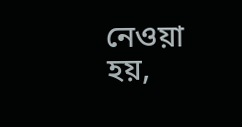নেওয়া হয়,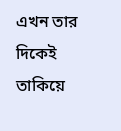এখন তার দিকেই তাকিয়ে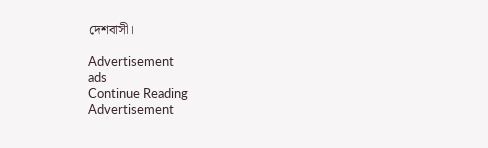দেশবাসী।

Advertisement
ads
Continue Reading
Advertisement